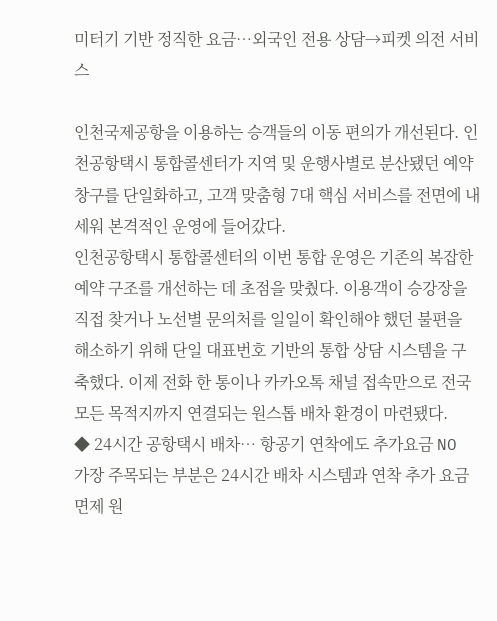미터기 기반 정직한 요금…외국인 전용 상담→피켓 의전 서비스

인천국제공항을 이용하는 승객들의 이동 편의가 개선된다. 인천공항택시 통합콜센터가 지역 및 운행사별로 분산됐던 예약 창구를 단일화하고, 고객 맞춤형 7대 핵심 서비스를 전면에 내세워 본격적인 운영에 들어갔다.
인천공항택시 통합콜센터의 이번 통합 운영은 기존의 복잡한 예약 구조를 개선하는 데 초점을 맞췄다. 이용객이 승강장을 직접 찾거나 노선별 문의처를 일일이 확인해야 했던 불편을 해소하기 위해 단일 대표번호 기반의 통합 상담 시스템을 구축했다. 이제 전화 한 통이나 카카오톡 채널 접속만으로 전국 모든 목적지까지 연결되는 원스톱 배차 환경이 마련됐다.
◆ 24시간 공항택시 배차… 항공기 연착에도 추가요금 NO
가장 주목되는 부분은 24시간 배차 시스템과 연착 추가 요금 면제 원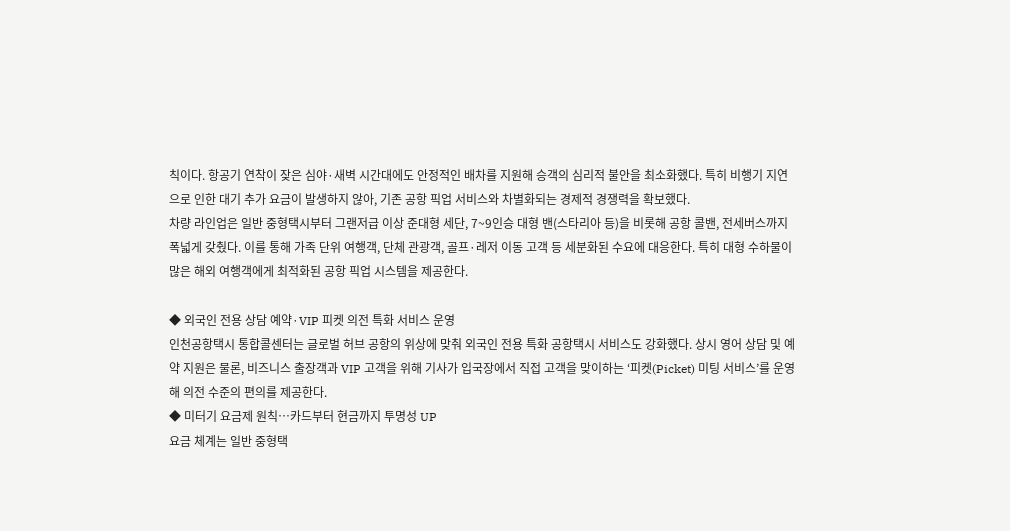칙이다. 항공기 연착이 잦은 심야·새벽 시간대에도 안정적인 배차를 지원해 승객의 심리적 불안을 최소화했다. 특히 비행기 지연으로 인한 대기 추가 요금이 발생하지 않아, 기존 공항 픽업 서비스와 차별화되는 경제적 경쟁력을 확보했다.
차량 라인업은 일반 중형택시부터 그랜저급 이상 준대형 세단, 7~9인승 대형 밴(스타리아 등)을 비롯해 공항 콜밴, 전세버스까지 폭넓게 갖췄다. 이를 통해 가족 단위 여행객, 단체 관광객, 골프·레저 이동 고객 등 세분화된 수요에 대응한다. 특히 대형 수하물이 많은 해외 여행객에게 최적화된 공항 픽업 시스템을 제공한다.

◆ 외국인 전용 상담 예약·VIP 피켓 의전 특화 서비스 운영
인천공항택시 통합콜센터는 글로벌 허브 공항의 위상에 맞춰 외국인 전용 특화 공항택시 서비스도 강화했다. 상시 영어 상담 및 예약 지원은 물론, 비즈니스 출장객과 VIP 고객을 위해 기사가 입국장에서 직접 고객을 맞이하는 ‘피켓(Picket) 미팅 서비스’를 운영해 의전 수준의 편의를 제공한다.
◆ 미터기 요금제 원칙…카드부터 현금까지 투명성 UP
요금 체계는 일반 중형택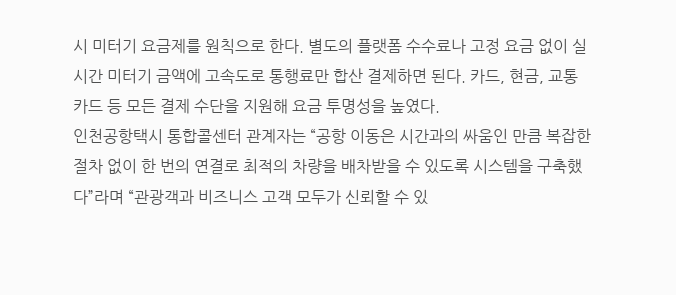시 미터기 요금제를 원칙으로 한다. 별도의 플랫폼 수수료나 고정 요금 없이 실시간 미터기 금액에 고속도로 통행료만 합산 결제하면 된다. 카드, 현금, 교통카드 등 모든 결제 수단을 지원해 요금 투명성을 높였다.
인천공항택시 통합콜센터 관계자는 “공항 이동은 시간과의 싸움인 만큼 복잡한 절차 없이 한 번의 연결로 최적의 차량을 배차받을 수 있도록 시스템을 구축했다”라며 “관광객과 비즈니스 고객 모두가 신뢰할 수 있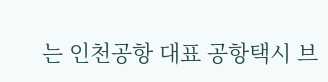는 인천공항 대표 공항택시 브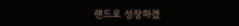랜드로 성장하겠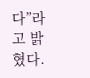다”라고 밝혔다.